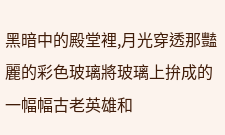黑暗中的殿堂裡,月光穿透那豔麗的彩色玻璃將玻璃上拚成的一幅幅古老英雄和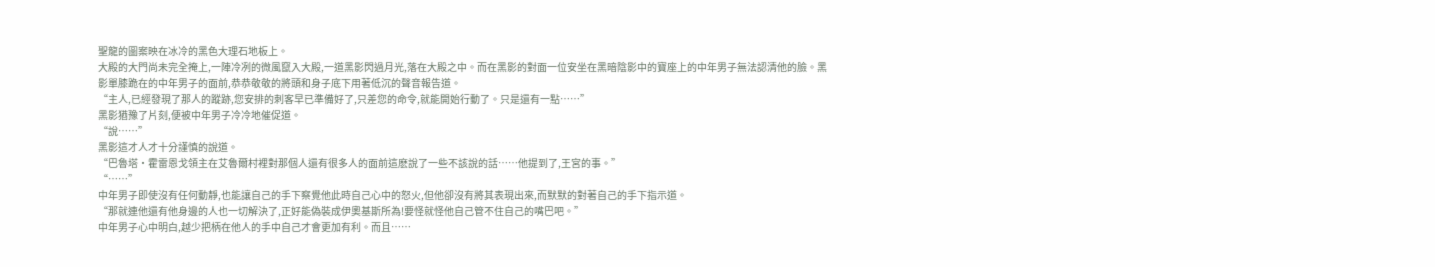聖龍的圖案映在冰冷的黑色大理石地板上。
大殿的大門尚未完全掩上,一陣冷冽的微風竄入大殿,一道黑影閃過月光,落在大殿之中。而在黑影的對面一位安坐在黑暗陰影中的寶座上的中年男子無法認清他的臉。黑影單膝跪在的中年男子的面前,恭恭敬敬的將頭和身子底下用著低沉的聲音報告道。
“主人,已經發現了那人的蹤跡,您安排的刺客早已準備好了,只差您的命令,就能開始行動了。只是還有一點……”
黑影猶豫了片刻,便被中年男子冷冷地催促道。
“說……”
黑影這才人才十分謹慎的說道。
“巴魯塔·霍雷恩戈領主在艾魯爾村裡對那個人還有很多人的面前這麽說了一些不該說的話……他提到了,王宮的事。”
“……”
中年男子即使沒有任何動靜,也能讓自己的手下察覺他此時自己心中的怒火,但他卻沒有將其表現出來,而默默的對著自己的手下指示道。
“那就連他還有他身邊的人也一切解決了,正好能偽裝成伊奧基斯所為!要怪就怪他自己管不住自己的嘴巴吧。”
中年男子心中明白,越少把柄在他人的手中自己才會更加有利。而且……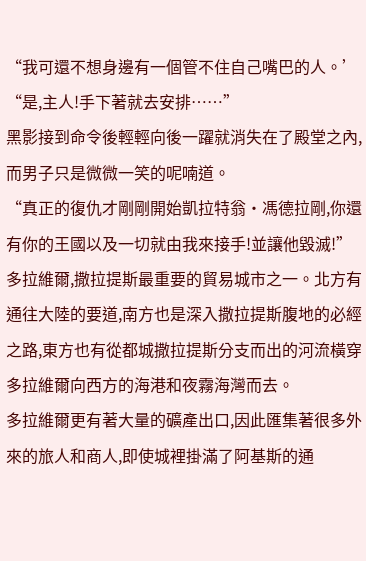“我可還不想身邊有一個管不住自己嘴巴的人。’
“是,主人!手下著就去安排……”
黑影接到命令後輕輕向後一躍就消失在了殿堂之內,而男子只是微微一笑的呢喃道。
“真正的復仇才剛剛開始凱拉特翁·馮德拉剛,你還有你的王國以及一切就由我來接手!並讓他毀滅!”
多拉維爾,撒拉提斯最重要的貿易城市之一。北方有通往大陸的要道,南方也是深入撒拉提斯腹地的必經之路,東方也有從都城撒拉提斯分支而出的河流橫穿多拉維爾向西方的海港和夜霧海灣而去。
多拉維爾更有著大量的礦產出口,因此匯集著很多外來的旅人和商人,即使城裡掛滿了阿基斯的通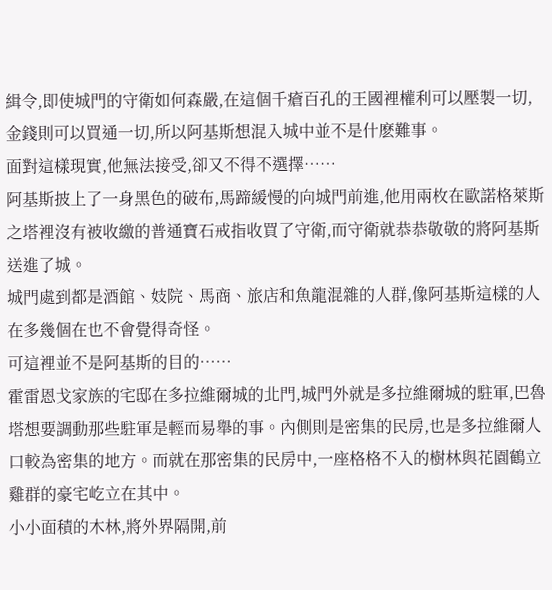緝令,即使城門的守衛如何森嚴,在這個千瘡百孔的王國裡權利可以壓製一切,金錢則可以買通一切,所以阿基斯想混入城中並不是什麽難事。
面對這樣現實,他無法接受,卻又不得不選擇……
阿基斯披上了一身黑色的破布,馬蹄緩慢的向城門前進,他用兩枚在歐諾格萊斯之塔裡沒有被收繳的普通寶石戒指收買了守衛,而守衛就恭恭敬敬的將阿基斯送進了城。
城門處到都是酒館、妓院、馬商、旅店和魚龍混雜的人群,像阿基斯這樣的人在多幾個在也不會覺得奇怪。
可這裡並不是阿基斯的目的……
霍雷恩戈家族的宅邸在多拉維爾城的北門,城門外就是多拉維爾城的駐軍,巴魯塔想要調動那些駐軍是輕而易舉的事。內側則是密集的民房,也是多拉維爾人口較為密集的地方。而就在那密集的民房中,一座格格不入的樹林與花園鶴立雞群的豪宅屹立在其中。
小小面積的木林,將外界隔開,前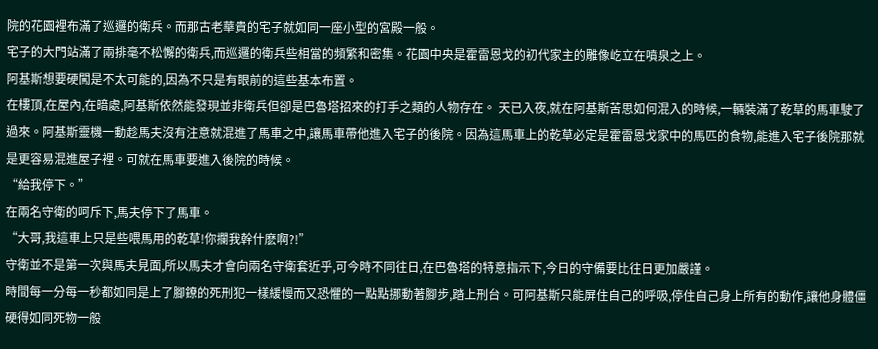院的花園裡布滿了巡邏的衛兵。而那古老華貴的宅子就如同一座小型的宮殿一般。
宅子的大門站滿了兩排毫不松懈的衛兵,而巡邏的衛兵些相當的頻繁和密集。花園中央是霍雷恩戈的初代家主的雕像屹立在噴泉之上。
阿基斯想要硬闖是不太可能的,因為不只是有眼前的這些基本布置。
在樓頂,在屋內,在暗處,阿基斯依然能發現並非衛兵但卻是巴魯塔招來的打手之類的人物存在。 天已入夜,就在阿基斯苦思如何混入的時候,一輛裝滿了乾草的馬車駛了過來。阿基斯靈機一動趁馬夫沒有注意就混進了馬車之中,讓馬車帶他進入宅子的後院。因為這馬車上的乾草必定是霍雷恩戈家中的馬匹的食物,能進入宅子後院那就是更容易混進屋子裡。可就在馬車要進入後院的時候。
“給我停下。”
在兩名守衛的呵斥下,馬夫停下了馬車。
“大哥,我這車上只是些喂馬用的乾草!你攔我幹什麽啊?!”
守衛並不是第一次與馬夫見面,所以馬夫才會向兩名守衛套近乎,可今時不同往日,在巴魯塔的特意指示下,今日的守備要比往日更加嚴謹。
時間每一分每一秒都如同是上了腳鐐的死刑犯一樣緩慢而又恐懼的一點點挪動著腳步,踏上刑台。可阿基斯只能屏住自己的呼吸,停住自己身上所有的動作,讓他身體僵硬得如同死物一般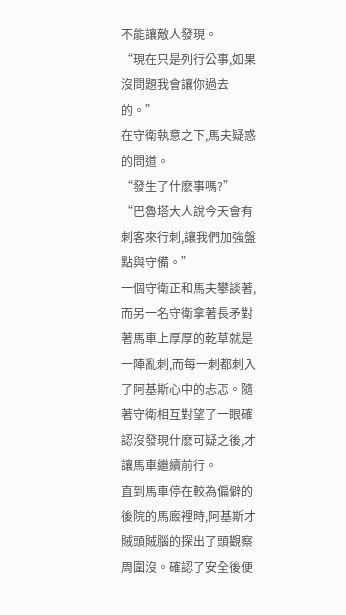不能讓敵人發現。
“現在只是列行公事,如果沒問題我會讓你過去的。”
在守衛執意之下,馬夫疑惑的問道。
“發生了什麽事嗎?”
“巴魯塔大人說今天會有刺客來行刺,讓我們加強盤點與守備。”
一個守衛正和馬夫攀談著,而另一名守衛拿著長矛對著馬車上厚厚的乾草就是一陣亂刺,而每一刺都刺入了阿基斯心中的忐忑。隨著守衛相互對望了一眼確認沒發現什麽可疑之後,才讓馬車繼續前行。
直到馬車停在較為偏僻的後院的馬廄裡時,阿基斯才賊頭賊腦的探出了頭觀察周圍沒。確認了安全後便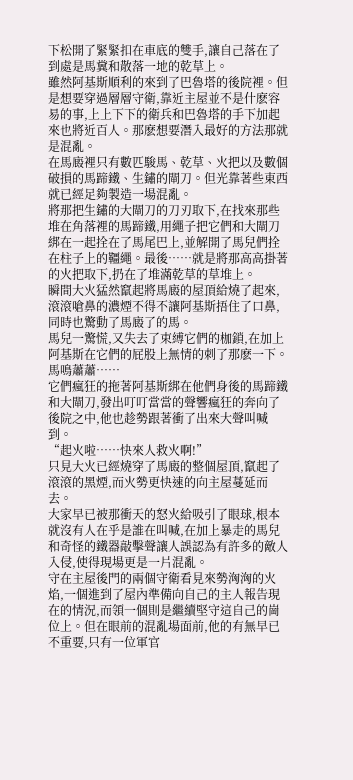下松開了緊緊扣在車底的雙手,讓自己落在了到處是馬糞和散落一地的乾草上。
雖然阿基斯順利的來到了巴魯塔的後院裡。但是想要穿過層層守衛,靠近主屋並不是什麽容易的事,上上下下的衛兵和巴魯塔的手下加起來也將近百人。那麽想要潛入最好的方法那就是混亂。
在馬廄裡只有數匹駿馬、乾草、火把以及數個破損的馬蹄鐵、生鏽的閘刀。但光靠著些東西就已經足夠製造一場混亂。
將那把生鏽的大閘刀的刀刃取下,在找來那些堆在角落裡的馬蹄鐵,用繩子把它們和大閘刀綁在一起拴在了馬尾巴上,並解開了馬兒們拴在柱子上的韁繩。最後……就是將那高高掛著的火把取下,扔在了堆滿乾草的草堆上。
瞬間大火猛然竄起將馬廄的屋頂給燒了起來,滾滾嗆鼻的濃煙不得不讓阿基斯捂住了口鼻,同時也驚動了馬廄了的馬。
馬兒一驚慌,又失去了束縛它們的枷鎖,在加上阿基斯在它們的屁股上無情的刺了那麽一下。
馬鳴蕭蕭……
它們瘋狂的拖著阿基斯綁在他們身後的馬蹄鐵和大閘刀,發出叮叮當當的聲響瘋狂的奔向了後院之中,他也趁勢跟著衝了出來大聲叫喊到。
“起火啦……快來人救火啊!”
只見大火已經燒穿了馬廄的整個屋頂,竄起了滾滾的黑煙,而火勢更快速的向主屋蔓延而去。
大家早已被那衝天的怒火給吸引了眼球,根本就沒有人在乎是誰在叫喊,在加上暴走的馬兒和奇怪的鐵器敲擊聲讓人誤認為有許多的敵人入侵,使得現場更是一片混亂。
守在主屋後門的兩個守衛看見來勢洶洶的火焰,一個進到了屋內準備向自己的主人報告現在的情況,而領一個則是繼續堅守這自己的崗位上。但在眼前的混亂場面前,他的有無早已不重要,只有一位軍官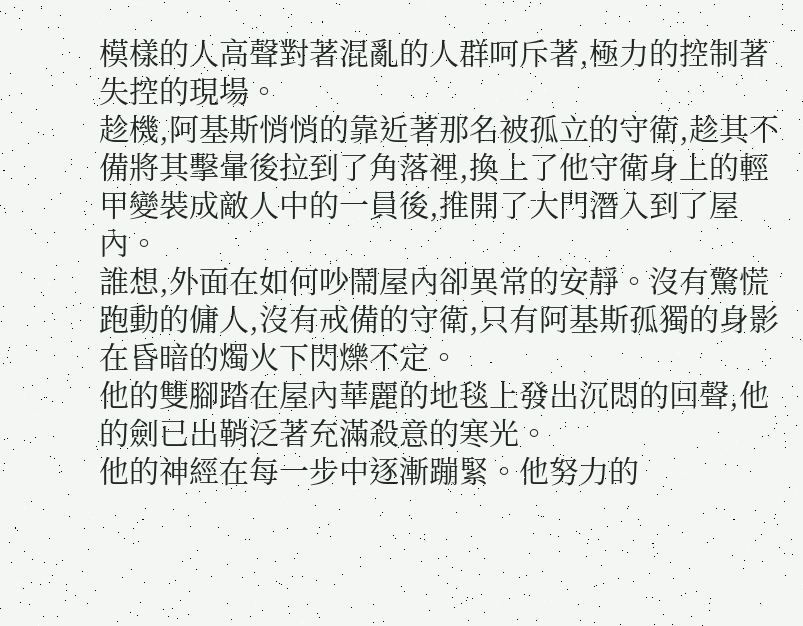模樣的人高聲對著混亂的人群呵斥著,極力的控制著失控的現場。
趁機,阿基斯悄悄的靠近著那名被孤立的守衛,趁其不備將其擊暈後拉到了角落裡,換上了他守衛身上的輕甲變裝成敵人中的一員後,推開了大門潛入到了屋內。
誰想,外面在如何吵鬧屋內卻異常的安靜。沒有驚慌跑動的傭人,沒有戒備的守衛,只有阿基斯孤獨的身影在昏暗的燭火下閃爍不定。
他的雙腳踏在屋內華麗的地毯上發出沉悶的回聲,他的劍已出鞘泛著充滿殺意的寒光。
他的神經在每一步中逐漸蹦緊。他努力的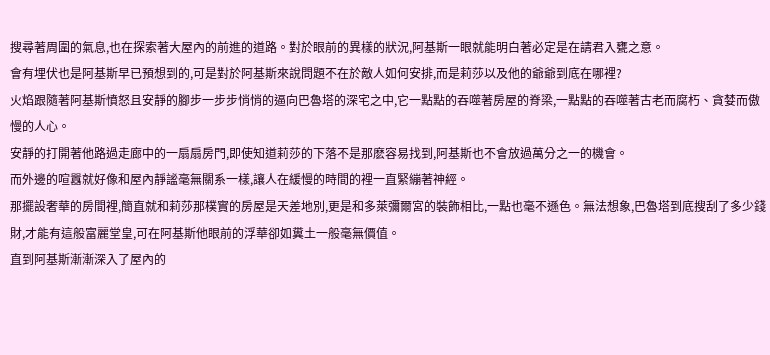搜尋著周圍的氣息,也在探索著大屋內的前進的道路。對於眼前的異樣的狀況,阿基斯一眼就能明白著必定是在請君入甕之意。
會有埋伏也是阿基斯早已預想到的,可是對於阿基斯來說問題不在於敵人如何安排,而是莉莎以及他的爺爺到底在哪裡?
火焰跟隨著阿基斯憤怒且安靜的腳步一步步悄悄的逼向巴魯塔的深宅之中,它一點點的吞噬著房屋的脊梁,一點點的吞噬著古老而腐朽、貪婪而傲慢的人心。
安靜的打開著他路過走廊中的一扇扇房門,即使知道莉莎的下落不是那麽容易找到,阿基斯也不會放過萬分之一的機會。
而外邊的喧囂就好像和屋內靜謐毫無關系一樣,讓人在緩慢的時間的裡一直緊繃著神經。
那擺設奢華的房間裡,簡直就和莉莎那樸實的房屋是天差地別,更是和多萊彌爾宮的裝飾相比,一點也毫不遜色。無法想象,巴魯塔到底搜刮了多少錢財,才能有這般富麗堂皇,可在阿基斯他眼前的浮華卻如糞土一般毫無價值。
直到阿基斯漸漸深入了屋內的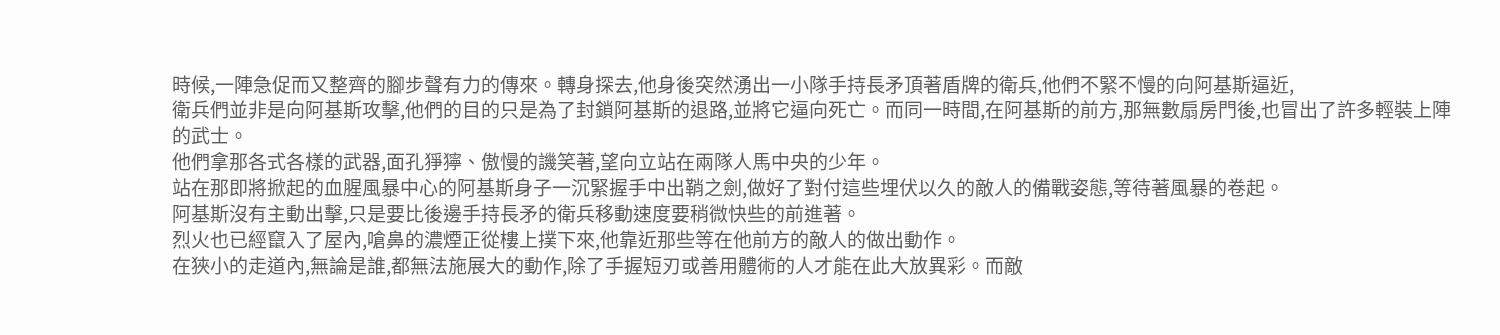時候,一陣急促而又整齊的腳步聲有力的傳來。轉身探去,他身後突然湧出一小隊手持長矛頂著盾牌的衛兵,他們不緊不慢的向阿基斯逼近,
衛兵們並非是向阿基斯攻擊,他們的目的只是為了封鎖阿基斯的退路,並將它逼向死亡。而同一時間,在阿基斯的前方,那無數扇房門後,也冒出了許多輕裝上陣的武士。
他們拿那各式各樣的武器,面孔猙獰、傲慢的譏笑著,望向立站在兩隊人馬中央的少年。
站在那即將掀起的血腥風暴中心的阿基斯身子一沉緊握手中出鞘之劍,做好了對付這些埋伏以久的敵人的備戰姿態,等待著風暴的卷起。
阿基斯沒有主動出擊,只是要比後邊手持長矛的衛兵移動速度要稍微快些的前進著。
烈火也已經竄入了屋內,嗆鼻的濃煙正從樓上撲下來,他靠近那些等在他前方的敵人的做出動作。
在狹小的走道內,無論是誰,都無法施展大的動作,除了手握短刃或善用體術的人才能在此大放異彩。而敵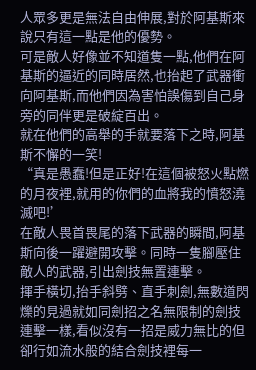人眾多更是無法自由伸展,對於阿基斯來說只有這一點是他的優勢。
可是敵人好像並不知道隻一點,他們在阿基斯的逼近的同時居然,也抬起了武器衝向阿基斯,而他們因為害怕誤傷到自己身旁的同伴更是破綻百出。
就在他們的高舉的手就要落下之時,阿基斯不懈的一笑!
“真是愚蠢!但是正好!在這個被怒火點燃的月夜裡,就用的你們的血將我的憤怒澆滅吧!’
在敵人畏首畏尾的落下武器的瞬間,阿基斯向後一躍避開攻擊。同時一隻腳壓住敵人的武器,引出劍技無置連擊。
揮手橫切,抬手斜劈、直手刺劍,無數道閃爍的見過就如同劍招之名無限制的劍技連擊一樣,看似沒有一招是威力無比的但卻行如流水般的結合劍技裡每一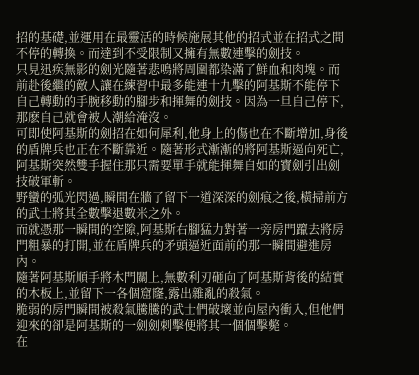招的基礎,並運用在最靈活的時候施展其他的招式並在招式之間不停的轉換。而達到不受限制又擁有無數連擊的劍技。
只見迅疾無影的劍光隨著悲鳴將周圍都染滿了鮮血和肉塊。而前赴後繼的敵人讓在練習中最多能連十九擊的阿基斯不能停下自己轉動的手腕移動的腳步和揮舞的劍技。因為一旦自己停下,那麽自己就會被人潮給淹沒。
可即使阿基斯的劍招在如何犀利,他身上的傷也在不斷增加,身後的盾牌兵也正在不斷靠近。隨著形式漸漸的將阿基斯逼向死亡,阿基斯突然雙手握住那只需要單手就能揮舞自如的寶劍引出劍技破軍斬。
野蠻的弧光閃過,瞬間在牆了留下一道深深的劍痕之後,橫掃前方的武士將其全數擊退數米之外。
而就憑那一瞬間的空隙,阿基斯右腳猛力對著一旁房門躥去將房門粗暴的打開,並在盾牌兵的矛頭逼近面前的那一瞬間避進房內。
隨著阿基斯順手將木門關上,無數利刃砸向了阿基斯背後的結實的木板上,並留下一各個窟窿,露出雜亂的殺氣。
脆弱的房門瞬間被殺氣騰騰的武士們破壞並向屋內衝入,但他們迎來的卻是阿基斯的一劍劍刺擊便將其一個個擊斃。
在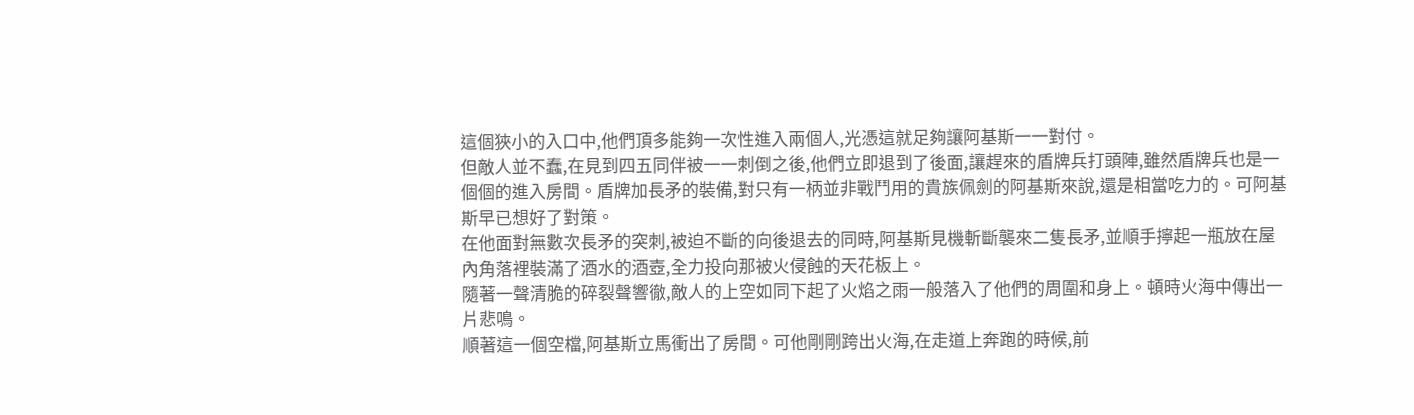這個狹小的入口中,他們頂多能夠一次性進入兩個人,光憑這就足夠讓阿基斯一一對付。
但敵人並不蠢,在見到四五同伴被一一刺倒之後,他們立即退到了後面,讓趕來的盾牌兵打頭陣,雖然盾牌兵也是一個個的進入房間。盾牌加長矛的裝備,對只有一柄並非戰鬥用的貴族佩劍的阿基斯來說,還是相當吃力的。可阿基斯早已想好了對策。
在他面對無數次長矛的突刺,被迫不斷的向後退去的同時,阿基斯見機斬斷襲來二隻長矛,並順手擰起一瓶放在屋內角落裡裝滿了酒水的酒壺,全力投向那被火侵蝕的天花板上。
隨著一聲清脆的碎裂聲響徹,敵人的上空如同下起了火焰之雨一般落入了他們的周圍和身上。頓時火海中傳出一片悲鳴。
順著這一個空檔,阿基斯立馬衝出了房間。可他剛剛跨出火海,在走道上奔跑的時候,前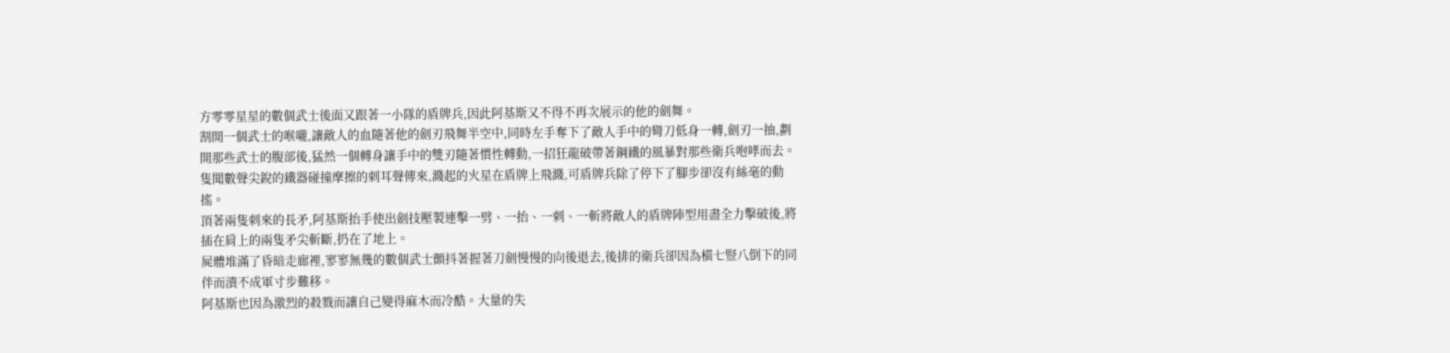方零零星星的數個武士後面又跟著一小隊的盾牌兵,因此阿基斯又不得不再次展示的他的劍舞。
割開一個武士的喉嚨,讓敵人的血隨著他的劍刃飛舞半空中,同時左手奪下了敵人手中的彎刀低身一轉,劍刃一抽,劃開那些武士的腹部後,猛然一個轉身讓手中的雙刃隨著慣性轉動,一招狂龍破帶著鋼鐵的風暴對那些衛兵咆哮而去。
隻聞數聲尖銳的鐵器碰撞摩擦的刺耳聲傳來,濺起的火星在盾牌上飛濺,可盾牌兵除了停下了腳步卻沒有絲毫的動搖。
頂著兩隻刺來的長矛,阿基斯抬手使出劍技壓製連擊一劈、一抬、一刺、一斬將敵人的盾牌陣型用盡全力擊破後,將插在肩上的兩隻矛尖斬斷,扔在了地上。
屍體堆滿了昏暗走廊裡,寥寥無幾的數個武士顫抖著握著刀劍慢慢的向後退去,後排的衛兵卻因為橫七豎八倒下的同伴而潰不成軍寸步難移。
阿基斯也因為激烈的殺戮而讓自己變得麻木而冷酷。大量的失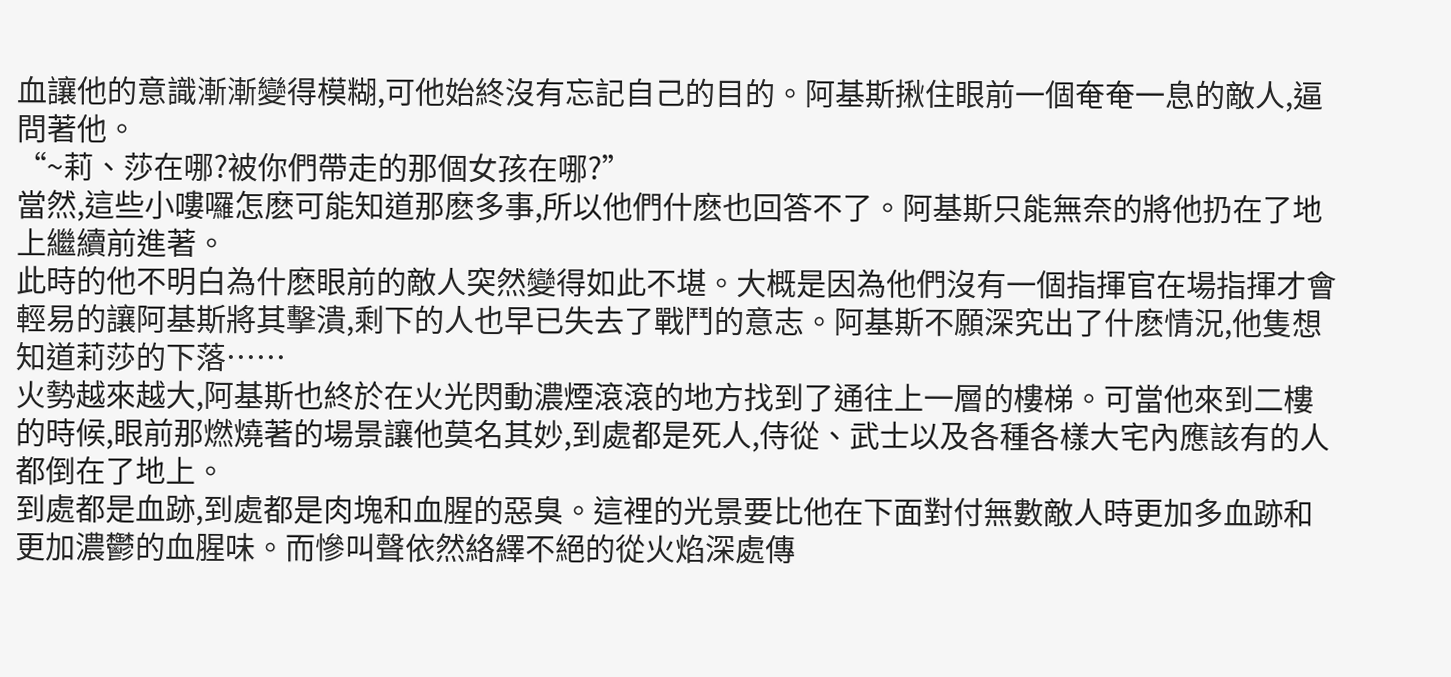血讓他的意識漸漸變得模糊,可他始終沒有忘記自己的目的。阿基斯揪住眼前一個奄奄一息的敵人,逼問著他。
“~莉、莎在哪?被你們帶走的那個女孩在哪?”
當然,這些小嘍囉怎麽可能知道那麽多事,所以他們什麽也回答不了。阿基斯只能無奈的將他扔在了地上繼續前進著。
此時的他不明白為什麽眼前的敵人突然變得如此不堪。大概是因為他們沒有一個指揮官在場指揮才會輕易的讓阿基斯將其擊潰,剩下的人也早已失去了戰鬥的意志。阿基斯不願深究出了什麽情況,他隻想知道莉莎的下落……
火勢越來越大,阿基斯也終於在火光閃動濃煙滾滾的地方找到了通往上一層的樓梯。可當他來到二樓的時候,眼前那燃燒著的場景讓他莫名其妙,到處都是死人,侍從、武士以及各種各樣大宅內應該有的人都倒在了地上。
到處都是血跡,到處都是肉塊和血腥的惡臭。這裡的光景要比他在下面對付無數敵人時更加多血跡和更加濃鬱的血腥味。而慘叫聲依然絡繹不絕的從火焰深處傳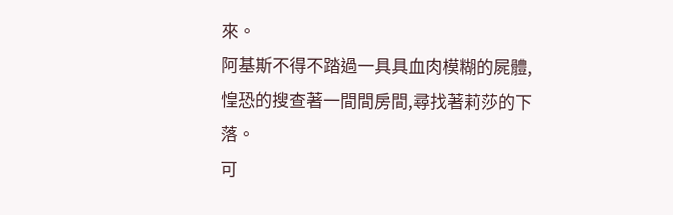來。
阿基斯不得不踏過一具具血肉模糊的屍體,惶恐的搜查著一間間房間,尋找著莉莎的下落。
可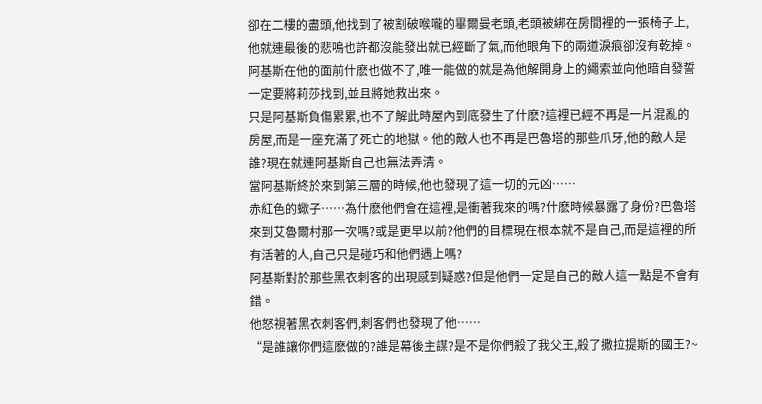卻在二樓的盡頭,他找到了被割破喉嚨的畢爾曼老頭,老頭被綁在房間裡的一張椅子上,他就連最後的悲鳴也許都沒能發出就已經斷了氣,而他眼角下的兩道淚痕卻沒有乾掉。
阿基斯在他的面前什麽也做不了,唯一能做的就是為他解開身上的繩索並向他暗自發誓一定要將莉莎找到,並且將她救出來。
只是阿基斯負傷累累,也不了解此時屋內到底發生了什麽?這裡已經不再是一片混亂的房屋,而是一座充滿了死亡的地獄。他的敵人也不再是巴魯塔的那些爪牙,他的敵人是誰?現在就連阿基斯自己也無法弄清。
當阿基斯終於來到第三層的時候,他也發現了這一切的元凶……
赤紅色的蠍子……為什麽他們會在這裡,是衝著我來的嗎?什麽時候暴露了身份?巴魯塔來到艾魯爾村那一次嗎?或是更早以前?他們的目標現在根本就不是自己,而是這裡的所有活著的人,自己只是碰巧和他們遇上嗎?
阿基斯對於那些黑衣刺客的出現感到疑惑?但是他們一定是自己的敵人這一點是不會有錯。
他怒視著黑衣刺客們,刺客們也發現了他……
“是誰讓你們這麽做的?誰是幕後主謀?是不是你們殺了我父王,殺了撒拉提斯的國王?~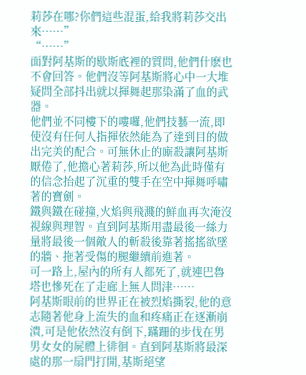莉莎在哪?你們這些混蛋,給我將莉莎交出來……”
“……”
面對阿基斯的歇斯底裡的質問,他們什麽也不會回答。他們沒等阿基斯將心中一大堆疑問全部抖出就以揮舞起那染滿了血的武器。
他們並不同樓下的嘍囉,他們技藝一流,即使沒有任何人指揮依然能為了達到目的做出完美的配合。可無休止的廝殺讓阿基斯厭倦了,他擔心著莉莎,所以他為此時僅有的信念抬起了沉重的雙手在空中揮舞呼嘯著的寶劍。
鐵與鐵在碰撞,火焰與飛濺的鮮血再次淹沒視線與理智。直到阿基斯用盡最後一絲力量將最後一個敵人的斬殺後靠著搖搖欲墜的牆、拖著受傷的腿繼續前進著。
可一路上,屋內的所有人都死了,就連巴魯塔也慘死在了走廊上無人問津……
阿基斯眼前的世界正在被烈焰撕裂,他的意志隨著他身上流失的血和疼痛正在逐漸崩潰,可是他依然沒有倒下,蹣跚的步伐在男男女女的屍體上徘徊。直到阿基斯將最深處的那一扇門打開,基斯絕望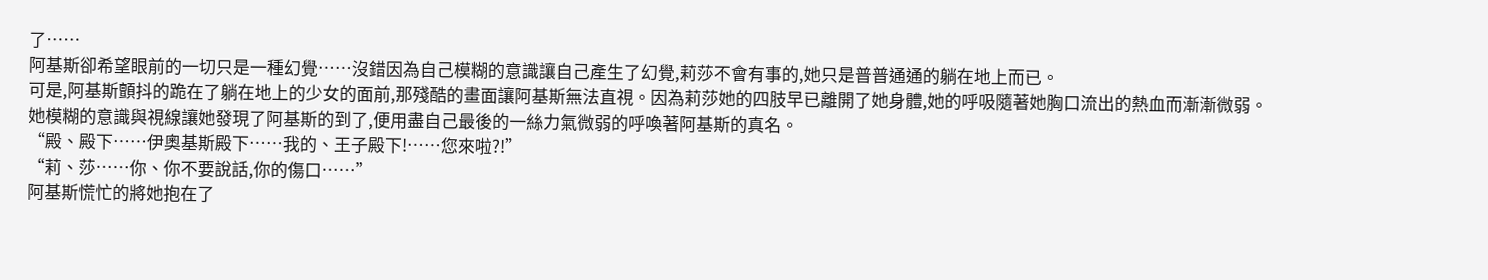了……
阿基斯卻希望眼前的一切只是一種幻覺……沒錯因為自己模糊的意識讓自己產生了幻覺,莉莎不會有事的,她只是普普通通的躺在地上而已。
可是,阿基斯顫抖的跪在了躺在地上的少女的面前,那殘酷的畫面讓阿基斯無法直視。因為莉莎她的四肢早已離開了她身體,她的呼吸隨著她胸口流出的熱血而漸漸微弱。
她模糊的意識與視線讓她發現了阿基斯的到了,便用盡自己最後的一絲力氣微弱的呼喚著阿基斯的真名。
“殿、殿下……伊奧基斯殿下……我的、王子殿下!……您來啦?!”
“莉、莎……你、你不要說話,你的傷口……”
阿基斯慌忙的將她抱在了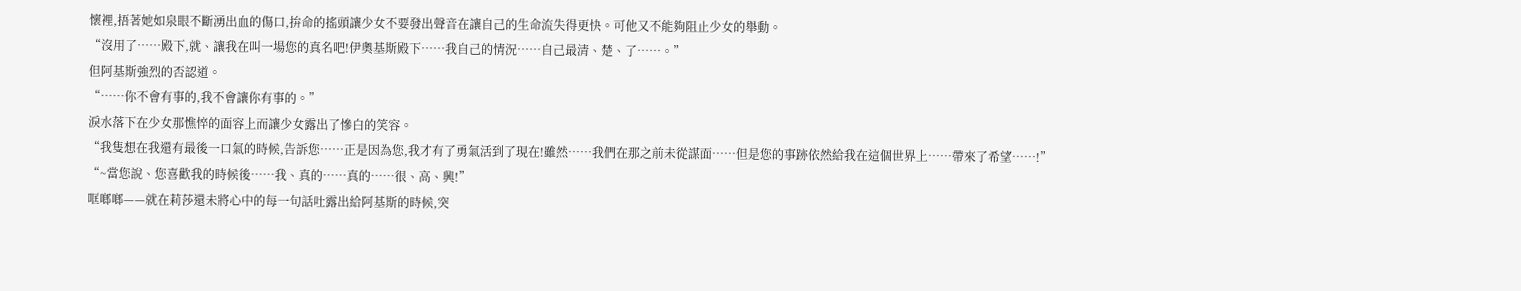懷裡,捂著她如泉眼不斷湧出血的傷口,拚命的搖頭讓少女不要發出聲音在讓自己的生命流失得更快。可他又不能夠阻止少女的舉動。
“沒用了……殿下,就、讓我在叫一場您的真名吧!伊奧基斯殿下……我自己的情況……自己最清、楚、了……。”
但阿基斯強烈的否認道。
“……你不會有事的,我不會讓你有事的。”
淚水落下在少女那憔悴的面容上而讓少女露出了慘白的笑容。
“我隻想在我還有最後一口氣的時候,告訴您……正是因為您,我才有了勇氣活到了現在!雖然……我們在那之前未從謀面……但是您的事跡依然給我在這個世界上……帶來了希望……!”
“~當您說、您喜歡我的時候後……我、真的……真的……很、高、興!”
哐啷啷——就在莉莎還未將心中的每一句話吐露出給阿基斯的時候,突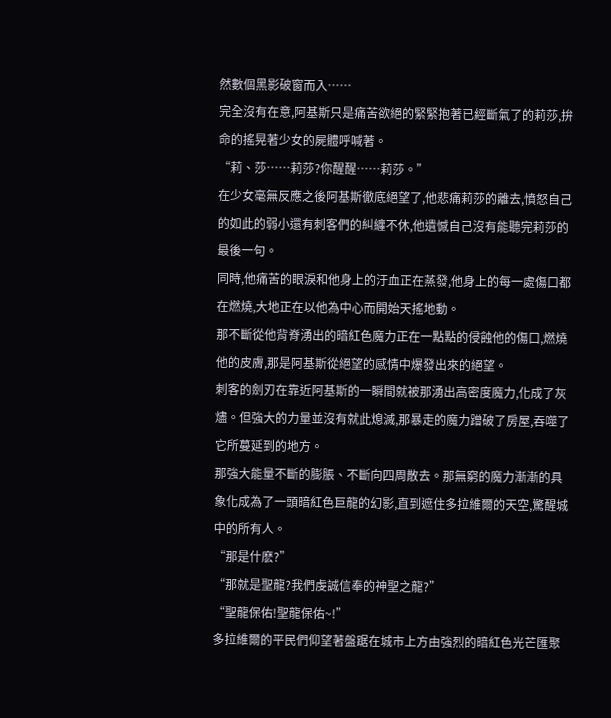然數個黑影破窗而入……
完全沒有在意,阿基斯只是痛苦欲絕的緊緊抱著已經斷氣了的莉莎,拚命的搖晃著少女的屍體呼喊著。
“莉、莎……莉莎?你醒醒……莉莎。”
在少女毫無反應之後阿基斯徹底絕望了,他悲痛莉莎的離去,憤怒自己的如此的弱小還有刺客們的糾纏不休,他遺憾自己沒有能聽完莉莎的最後一句。
同時,他痛苦的眼淚和他身上的汙血正在蒸發,他身上的每一處傷口都在燃燒,大地正在以他為中心而開始天搖地動。
那不斷從他背脊湧出的暗紅色魔力正在一點點的侵蝕他的傷口,燃燒他的皮膚,那是阿基斯從絕望的感情中爆發出來的絕望。
刺客的劍刃在靠近阿基斯的一瞬間就被那湧出高密度魔力,化成了灰燼。但強大的力量並沒有就此熄滅,那暴走的魔力蹭破了房屋,吞噬了它所蔓延到的地方。
那強大能量不斷的膨脹、不斷向四周散去。那無窮的魔力漸漸的具象化成為了一頭暗紅色巨龍的幻影,直到遮住多拉維爾的天空,驚醒城中的所有人。
“那是什麽?”
“那就是聖龍?我們虔誠信奉的神聖之龍?”
“聖龍保佑!聖龍保佑~!”
多拉維爾的平民們仰望著盤踞在城市上方由強烈的暗紅色光芒匯聚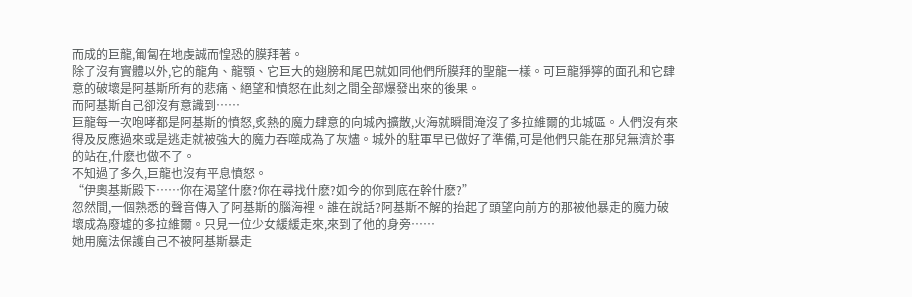而成的巨龍,匍匐在地虔誠而惶恐的膜拜著。
除了沒有實體以外,它的龍角、龍顎、它巨大的翅膀和尾巴就如同他們所膜拜的聖龍一樣。可巨龍猙獰的面孔和它肆意的破壞是阿基斯所有的悲痛、絕望和憤怒在此刻之間全部爆發出來的後果。
而阿基斯自己卻沒有意識到……
巨龍每一次咆哮都是阿基斯的憤怒,炙熱的魔力肆意的向城內擴散,火海就瞬間淹沒了多拉維爾的北城區。人們沒有來得及反應過來或是逃走就被強大的魔力吞噬成為了灰燼。城外的駐軍早已做好了準備,可是他們只能在那兒無濟於事的站在,什麽也做不了。
不知過了多久,巨龍也沒有平息憤怒。
“伊奧基斯殿下……你在渴望什麽?你在尋找什麽?如今的你到底在幹什麽?”
忽然間,一個熟悉的聲音傳入了阿基斯的腦海裡。誰在說話?阿基斯不解的抬起了頭望向前方的那被他暴走的魔力破壞成為廢墟的多拉維爾。只見一位少女緩緩走來,來到了他的身旁……
她用魔法保護自己不被阿基斯暴走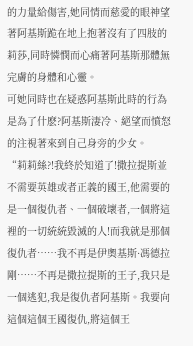的力量給傷害,她同情而慈愛的眼神望著阿基斯跪在地上抱著沒有了四肢的莉莎,同時憐憫而心痛著阿基斯那體無完膚的身體和心靈。
可她同時也在疑惑阿基斯此時的行為是為了什麽?阿基斯淒冷、絕望而憤怒的注視著來到自己身旁的少女。
“莉莉絲?!我終於知道了!撒拉提斯並不需要英雄或者正義的國王,他需要的是一個復仇者、一個破壞者,一個將這裡的一切統統毀滅的人!而我就是那個復仇者……我不再是伊奧基斯·馮德拉剛……不再是撒拉提斯的王子,我只是一個逃犯,我是復仇者阿基斯。我要向這個這個王國復仇,將這個王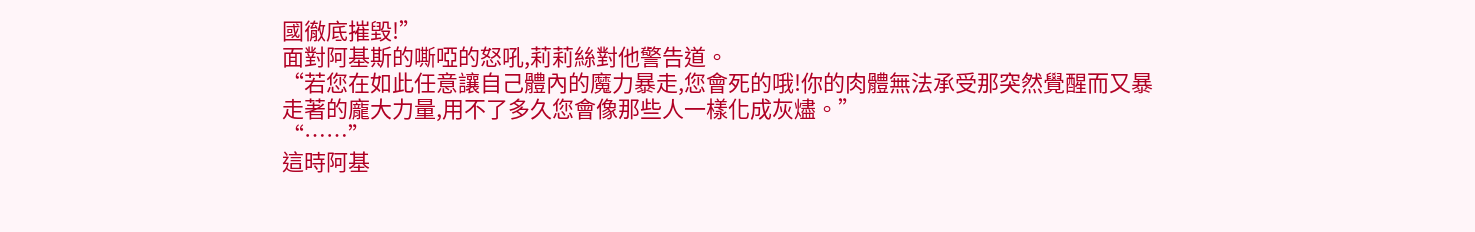國徹底摧毀!”
面對阿基斯的嘶啞的怒吼,莉莉絲對他警告道。
“若您在如此任意讓自己體內的魔力暴走,您會死的哦!你的肉體無法承受那突然覺醒而又暴走著的龐大力量,用不了多久您會像那些人一樣化成灰燼。”
“……”
這時阿基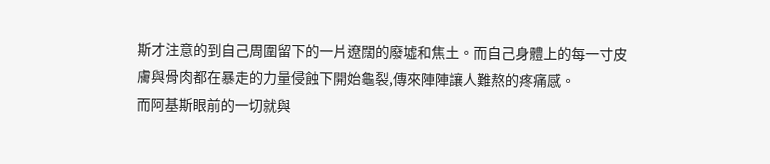斯才注意的到自己周圍留下的一片遼闊的廢墟和焦土。而自己身體上的每一寸皮膚與骨肉都在暴走的力量侵蝕下開始龜裂,傳來陣陣讓人難熬的疼痛感。
而阿基斯眼前的一切就與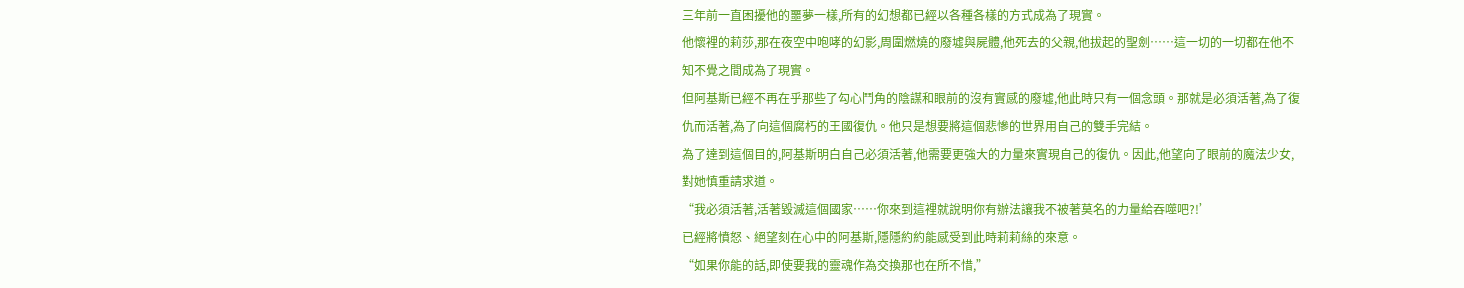三年前一直困擾他的噩夢一樣,所有的幻想都已經以各種各樣的方式成為了現實。
他懷裡的莉莎,那在夜空中咆哮的幻影,周圍燃燒的廢墟與屍體,他死去的父親,他拔起的聖劍……這一切的一切都在他不知不覺之間成為了現實。
但阿基斯已經不再在乎那些了勾心鬥角的陰謀和眼前的沒有實感的廢墟,他此時只有一個念頭。那就是必須活著,為了復仇而活著,為了向這個腐朽的王國復仇。他只是想要將這個悲慘的世界用自己的雙手完結。
為了達到這個目的,阿基斯明白自己必須活著,他需要更強大的力量來實現自己的復仇。因此,他望向了眼前的魔法少女,對她慎重請求道。
“我必須活著,活著毀滅這個國家……你來到這裡就說明你有辦法讓我不被著莫名的力量給吞噬吧?!’
已經將憤怒、絕望刻在心中的阿基斯,隱隱約約能感受到此時莉莉絲的來意。
“如果你能的話,即使要我的靈魂作為交換那也在所不惜,”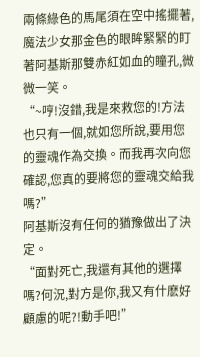兩條綠色的馬尾須在空中搖擺著,魔法少女那金色的眼眸緊緊的盯著阿基斯那雙赤紅如血的瞳孔,微微一笑。
“~哼!沒錯,我是來救您的!方法也只有一個,就如您所說,要用您的靈魂作為交換。而我再次向您確認,您真的要將您的靈魂交給我嗎?”
阿基斯沒有任何的猶豫做出了決定。
“面對死亡,我還有其他的選擇嗎?何況,對方是你,我又有什麽好顧慮的呢?!動手吧!”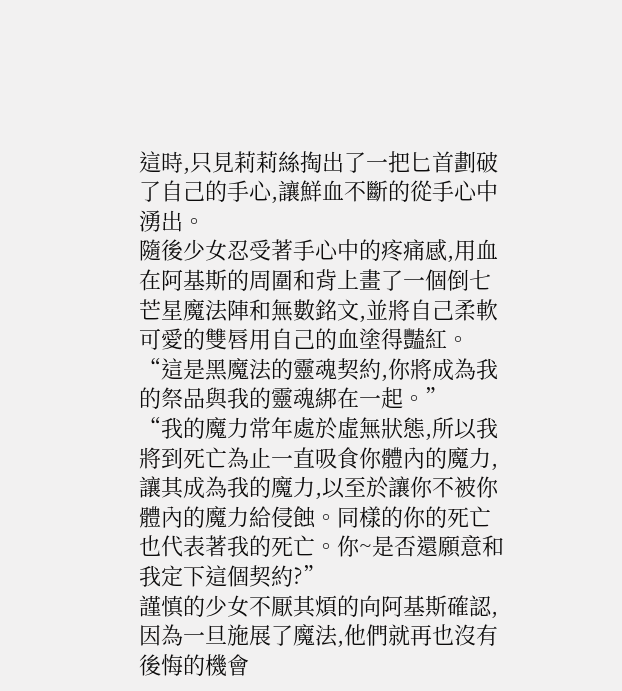這時,只見莉莉絲掏出了一把匕首劃破了自己的手心,讓鮮血不斷的從手心中湧出。
隨後少女忍受著手心中的疼痛感,用血在阿基斯的周圍和背上畫了一個倒七芒星魔法陣和無數銘文,並將自己柔軟可愛的雙唇用自己的血塗得豔紅。
“這是黑魔法的靈魂契約,你將成為我的祭品與我的靈魂綁在一起。”
“我的魔力常年處於虛無狀態,所以我將到死亡為止一直吸食你體內的魔力,讓其成為我的魔力,以至於讓你不被你體內的魔力給侵蝕。同樣的你的死亡也代表著我的死亡。你~是否還願意和我定下這個契約?”
謹慎的少女不厭其煩的向阿基斯確認,因為一旦施展了魔法,他們就再也沒有後悔的機會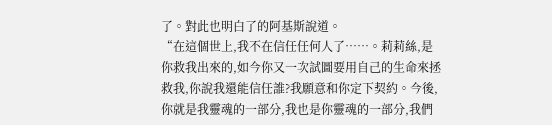了。對此也明白了的阿基斯說道。
“在這個世上,我不在信任任何人了……。莉莉絲,是你救我出來的,如今你又一次試圖要用自己的生命來拯救我,你說我還能信任誰?我願意和你定下契約。今後,你就是我靈魂的一部分,我也是你靈魂的一部分,我們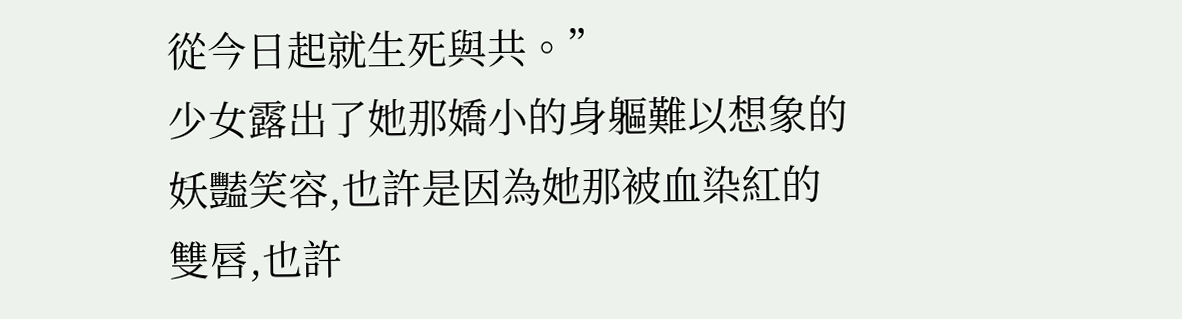從今日起就生死與共。”
少女露出了她那嬌小的身軀難以想象的妖豔笑容,也許是因為她那被血染紅的雙唇,也許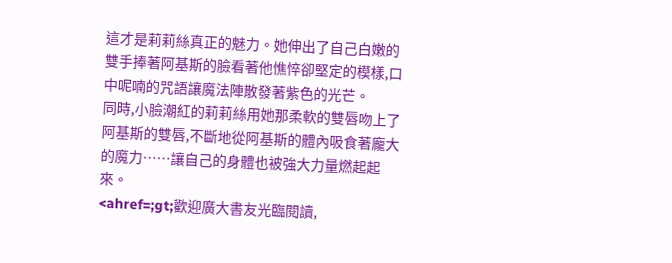這才是莉莉絲真正的魅力。她伸出了自己白嫩的雙手捧著阿基斯的臉看著他憔悴卻堅定的模樣,口中呢喃的咒語讓魔法陣散發著紫色的光芒。
同時,小臉潮紅的莉莉絲用她那柔軟的雙唇吻上了阿基斯的雙唇,不斷地從阿基斯的體內吸食著龐大的魔力……讓自己的身體也被強大力量燃起起來。
<ahref=;gt;歡迎廣大書友光臨閱讀,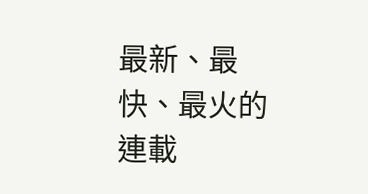最新、最快、最火的連載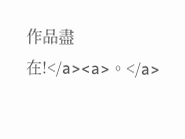作品盡在!</a><a>。</a>